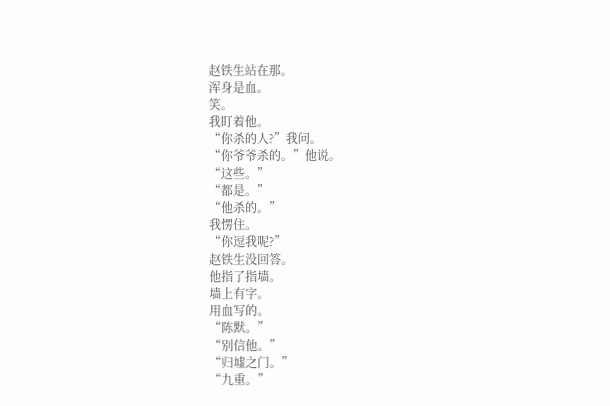赵铁生站在那。
浑身是血。
笑。
我盯着他。
“你杀的人?”我问。
“你爷爷杀的。”他说。
“这些。”
“都是。”
“他杀的。”
我愣住。
“你逗我呢?”
赵铁生没回答。
他指了指墙。
墙上有字。
用血写的。
“陈默。”
“别信他。”
“归墟之门。”
“九重。”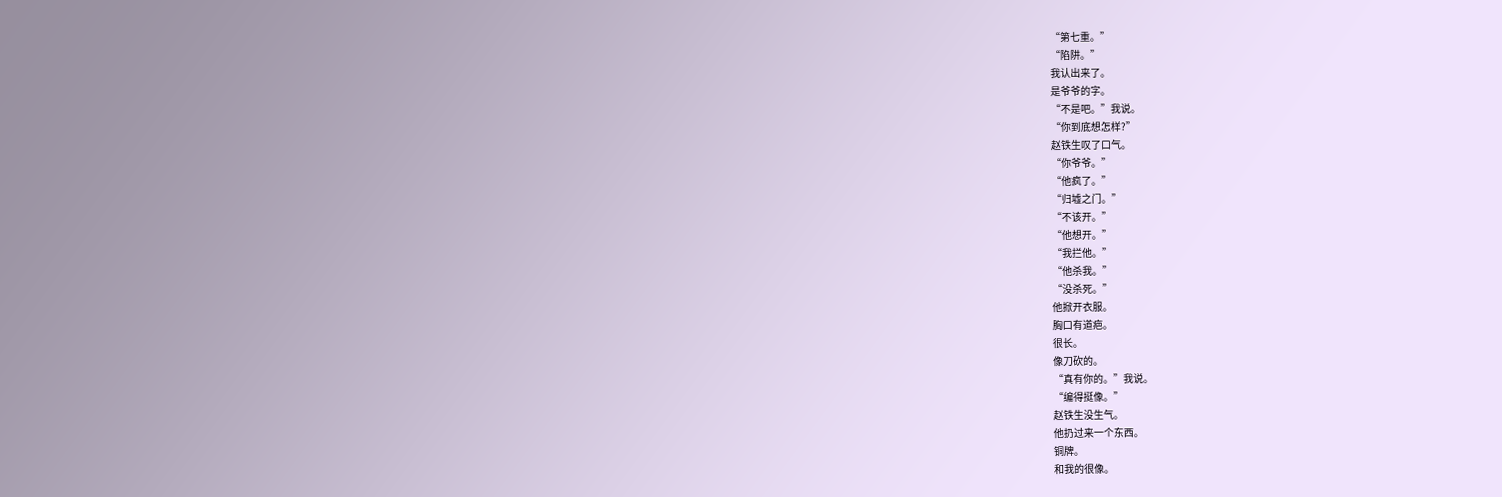“第七重。”
“陷阱。”
我认出来了。
是爷爷的字。
“不是吧。”我说。
“你到底想怎样?”
赵铁生叹了口气。
“你爷爷。”
“他疯了。”
“归墟之门。”
“不该开。”
“他想开。”
“我拦他。”
“他杀我。”
“没杀死。”
他掀开衣服。
胸口有道疤。
很长。
像刀砍的。
“真有你的。”我说。
“编得挺像。”
赵铁生没生气。
他扔过来一个东西。
铜牌。
和我的很像。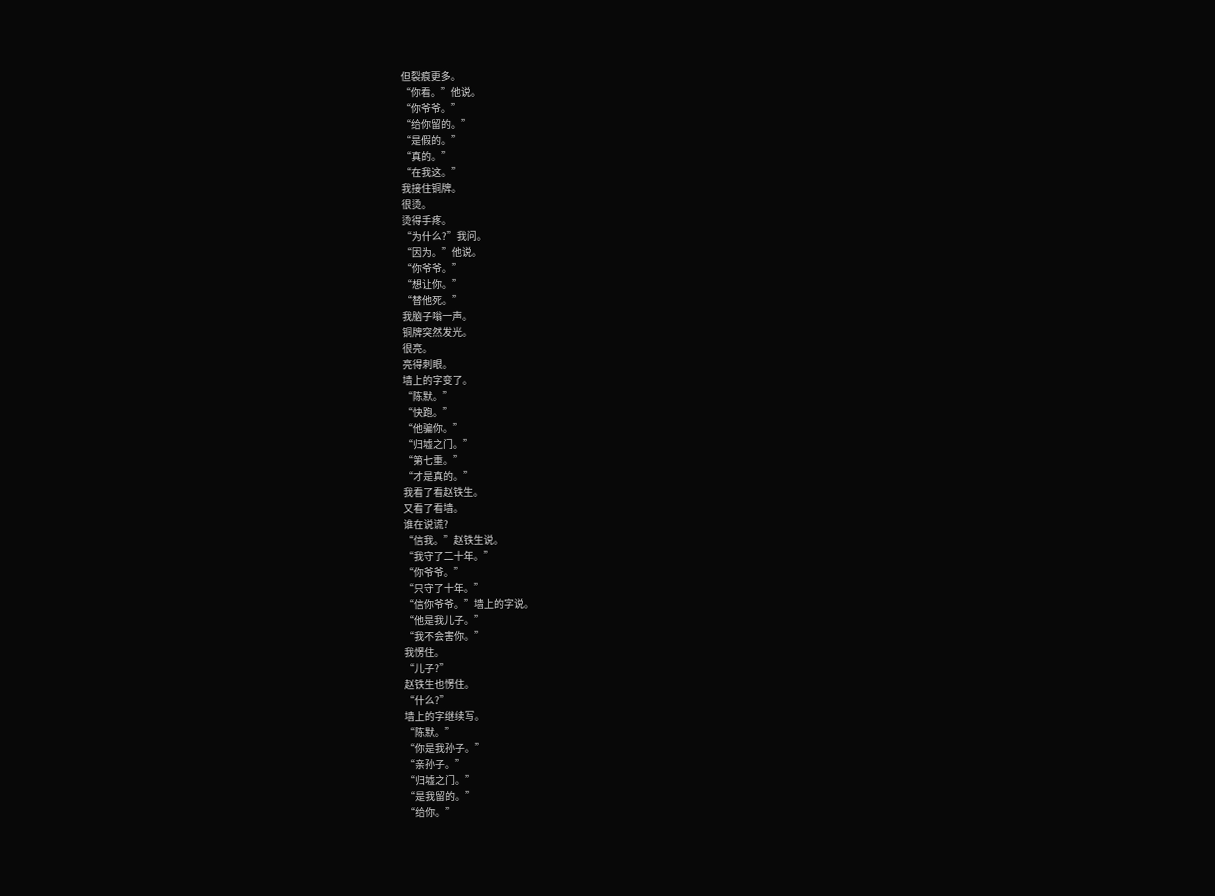但裂痕更多。
“你看。”他说。
“你爷爷。”
“给你留的。”
“是假的。”
“真的。”
“在我这。”
我接住铜牌。
很烫。
烫得手疼。
“为什么?”我问。
“因为。”他说。
“你爷爷。”
“想让你。”
“替他死。”
我脑子嗡一声。
铜牌突然发光。
很亮。
亮得刺眼。
墙上的字变了。
“陈默。”
“快跑。”
“他骗你。”
“归墟之门。”
“第七重。”
“才是真的。”
我看了看赵铁生。
又看了看墙。
谁在说谎?
“信我。”赵铁生说。
“我守了二十年。”
“你爷爷。”
“只守了十年。”
“信你爷爷。”墙上的字说。
“他是我儿子。”
“我不会害你。”
我愣住。
“儿子?”
赵铁生也愣住。
“什么?”
墙上的字继续写。
“陈默。”
“你是我孙子。”
“亲孙子。”
“归墟之门。”
“是我留的。”
“给你。”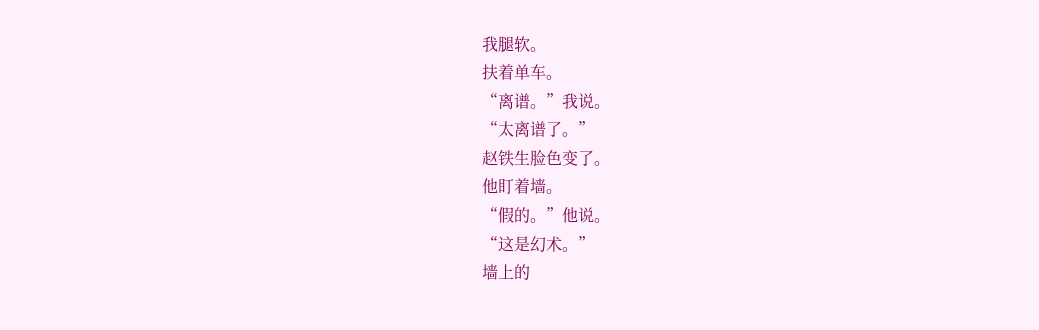我腿软。
扶着单车。
“离谱。”我说。
“太离谱了。”
赵铁生脸色变了。
他盯着墙。
“假的。”他说。
“这是幻术。”
墙上的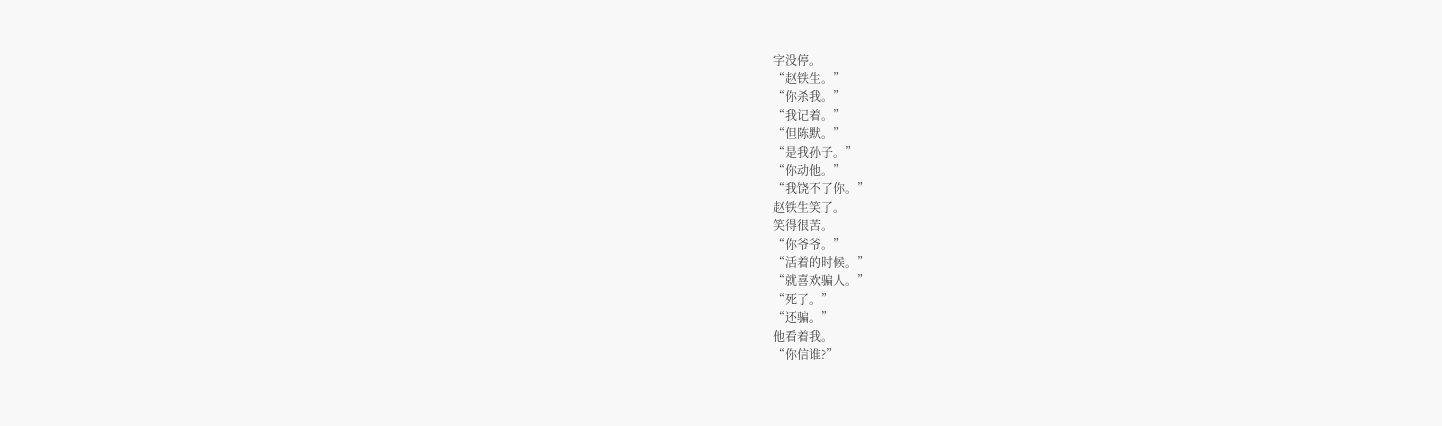字没停。
“赵铁生。”
“你杀我。”
“我记着。”
“但陈默。”
“是我孙子。”
“你动他。”
“我饶不了你。”
赵铁生笑了。
笑得很苦。
“你爷爷。”
“活着的时候。”
“就喜欢骗人。”
“死了。”
“还骗。”
他看着我。
“你信谁?”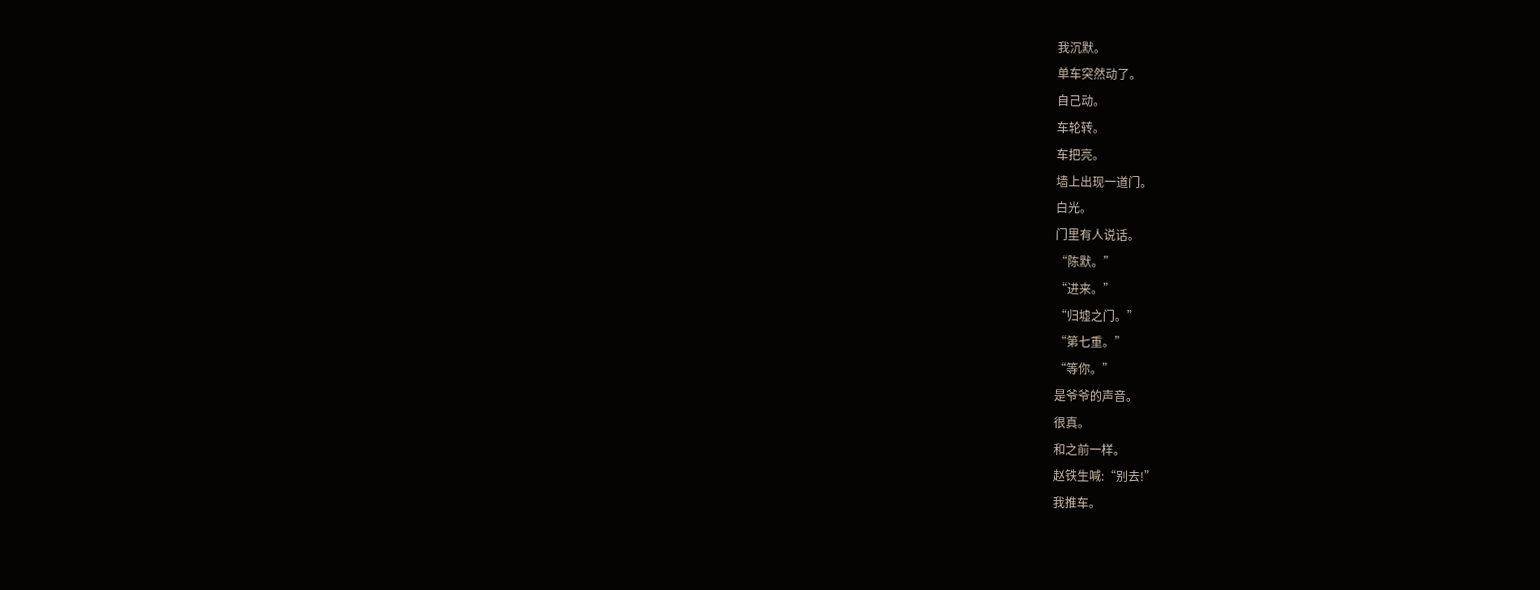我沉默。
单车突然动了。
自己动。
车轮转。
车把亮。
墙上出现一道门。
白光。
门里有人说话。
“陈默。”
“进来。”
“归墟之门。”
“第七重。”
“等你。”
是爷爷的声音。
很真。
和之前一样。
赵铁生喊:“别去!”
我推车。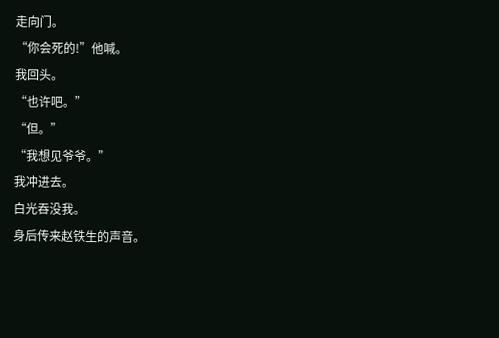走向门。
“你会死的!”他喊。
我回头。
“也许吧。”
“但。”
“我想见爷爷。”
我冲进去。
白光吞没我。
身后传来赵铁生的声音。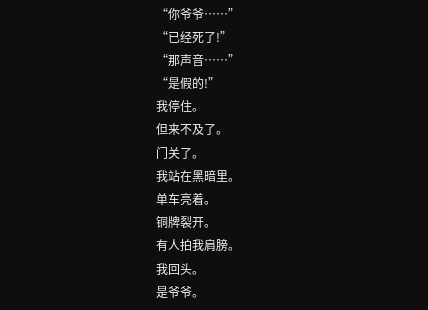“你爷爷……”
“已经死了!”
“那声音……”
“是假的!”
我停住。
但来不及了。
门关了。
我站在黑暗里。
单车亮着。
铜牌裂开。
有人拍我肩膀。
我回头。
是爷爷。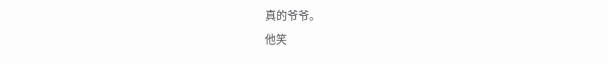真的爷爷。
他笑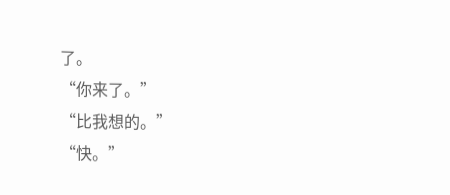了。
“你来了。”
“比我想的。”
“快。”